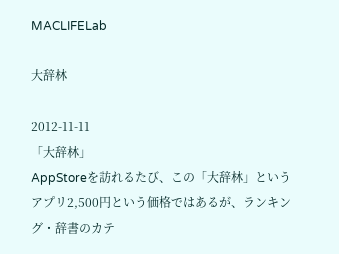MACLIFELab

大辞林

2012-11-11
「大辞林」
AppStoreを訪れるたび、この「大辞林」というアプリ2,500円という価格ではあるが、ランキング・辞書のカテ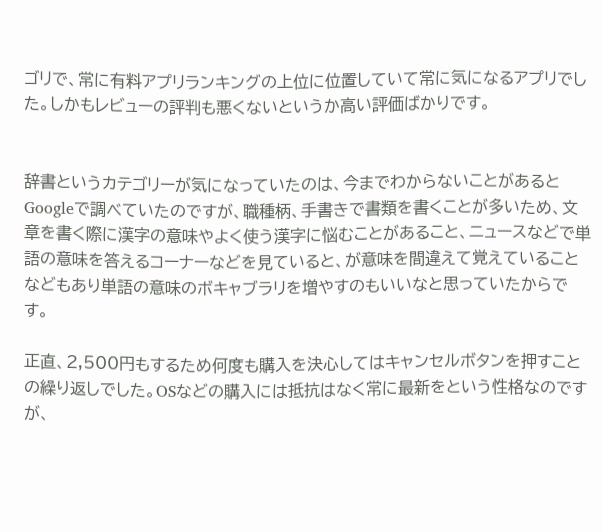ゴリで、常に有料アプリランキングの上位に位置していて常に気になるアプリでした。しかもレビューの評判も悪くないというか高い評価ばかりです。


辞書というカテゴリーが気になっていたのは、今までわからないことがあるとGoogleで調べていたのですが、職種柄、手書きで書類を書くことが多いため、文章を書く際に漢字の意味やよく使う漢字に悩むことがあること、ニュースなどで単語の意味を答えるコーナーなどを見ていると、が意味を間違えて覚えていることなどもあり単語の意味のボキャブラリを増やすのもいいなと思っていたからです。

正直、2,500円もするため何度も購入を決心してはキャンセルボタンを押すことの繰り返しでした。OSなどの購入には抵抗はなく常に最新をという性格なのですが、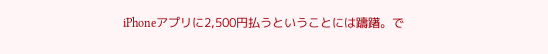iPhoneアプリに2,500円払うということには躊躇。で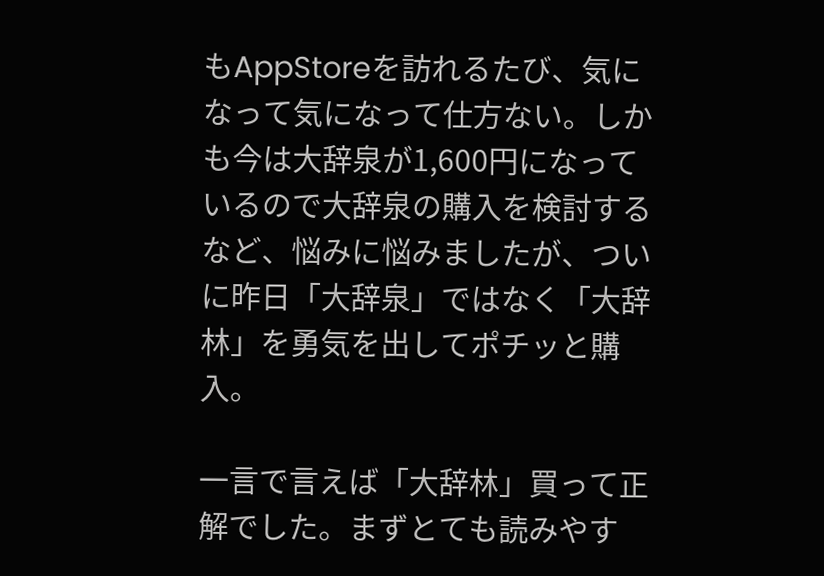もAppStoreを訪れるたび、気になって気になって仕方ない。しかも今は大辞泉が1,600円になっているので大辞泉の購入を検討するなど、悩みに悩みましたが、ついに昨日「大辞泉」ではなく「大辞林」を勇気を出してポチッと購入。

一言で言えば「大辞林」買って正解でした。まずとても読みやす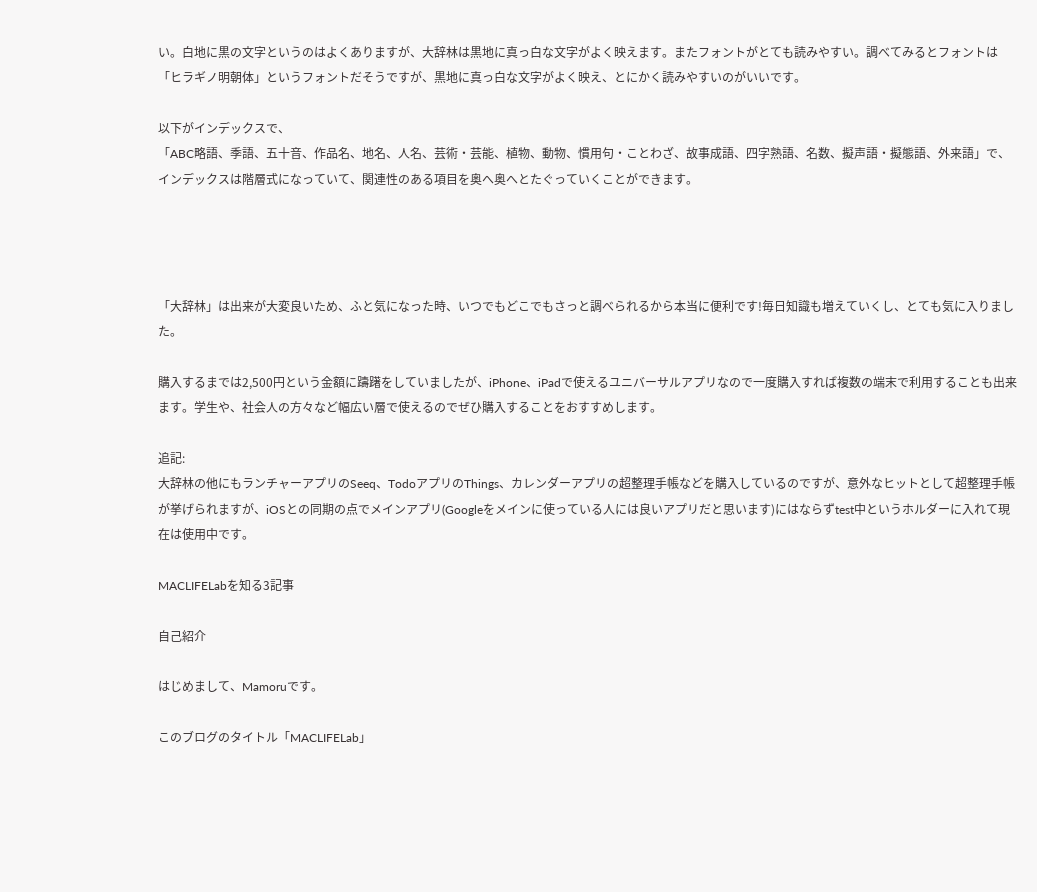い。白地に黒の文字というのはよくありますが、大辞林は黒地に真っ白な文字がよく映えます。またフォントがとても読みやすい。調べてみるとフォントは「ヒラギノ明朝体」というフォントだそうですが、黒地に真っ白な文字がよく映え、とにかく読みやすいのがいいです。

以下がインデックスで、
「ABC略語、季語、五十音、作品名、地名、人名、芸術・芸能、植物、動物、慣用句・ことわざ、故事成語、四字熟語、名数、擬声語・擬態語、外来語」で、インデックスは階層式になっていて、関連性のある項目を奥へ奥へとたぐっていくことができます。




「大辞林」は出来が大変良いため、ふと気になった時、いつでもどこでもさっと調べられるから本当に便利です!毎日知識も増えていくし、とても気に入りました。

購入するまでは2,500円という金額に躊躇をしていましたが、iPhone、iPadで使えるユニバーサルアプリなので一度購入すれば複数の端末で利用することも出来ます。学生や、社会人の方々など幅広い層で使えるのでぜひ購入することをおすすめします。

追記:
大辞林の他にもランチャーアプリのSeeq、TodoアプリのThings、カレンダーアプリの超整理手帳などを購入しているのですが、意外なヒットとして超整理手帳が挙げられますが、iOSとの同期の点でメインアプリ(Googleをメインに使っている人には良いアプリだと思います)にはならずtest中というホルダーに入れて現在は使用中です。

MACLIFELabを知る3記事

自己紹介

はじめまして、Mamoruです。

このブログのタイトル「MACLIFELab」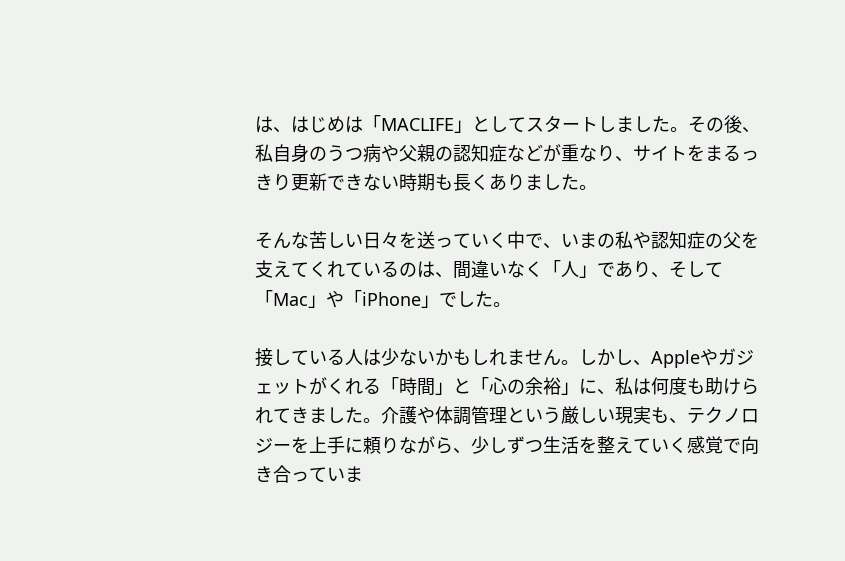は、はじめは「MACLIFE」としてスタートしました。その後、私自身のうつ病や父親の認知症などが重なり、サイトをまるっきり更新できない時期も長くありました。

そんな苦しい日々を送っていく中で、いまの私や認知症の父を支えてくれているのは、間違いなく「人」であり、そして「Mac」や「iPhone」でした。

接している人は少ないかもしれません。しかし、Appleやガジェットがくれる「時間」と「心の余裕」に、私は何度も助けられてきました。介護や体調管理という厳しい現実も、テクノロジーを上手に頼りながら、少しずつ生活を整えていく感覚で向き合っていま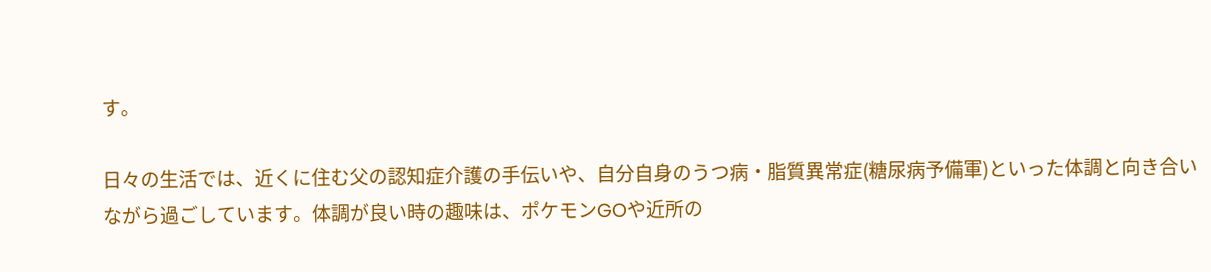す。

日々の生活では、近くに住む父の認知症介護の手伝いや、自分自身のうつ病・脂質異常症(糖尿病予備軍)といった体調と向き合いながら過ごしています。体調が良い時の趣味は、ポケモンGOや近所の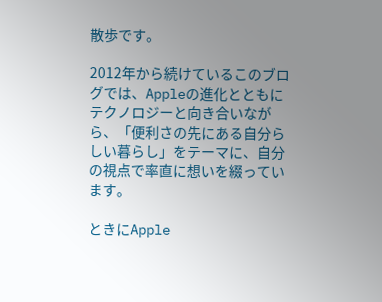散歩です。

2012年から続けているこのブログでは、Appleの進化とともにテクノロジーと向き合いながら、「便利さの先にある自分らしい暮らし」をテーマに、自分の視点で率直に想いを綴っています。

ときにApple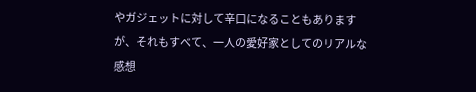やガジェットに対して辛口になることもありますが、それもすべて、一人の愛好家としてのリアルな感想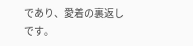であり、愛着の裏返しです。